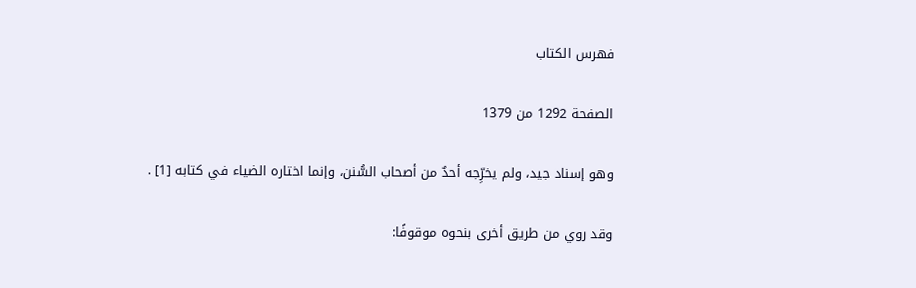فهرس الكتاب

الصفحة 1292 من 1379

وهو إسناد جيد، ولم يخرِّجه أحدٌ من أصحاب السُّنن، وإنما اختاره الضياء في كتابه [1] .

وقد روي من طريق أخرى بنحوه موقوفًا: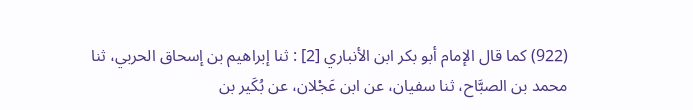(922) كما قال الإمام أبو بكر ابن الأنباري [2] : ثنا إبراهيم بن إسحاق الحربي، ثنا محمد بن الصبَّاح، ثنا سفيان، عن ابن عَجْلان، عن بُكَير بن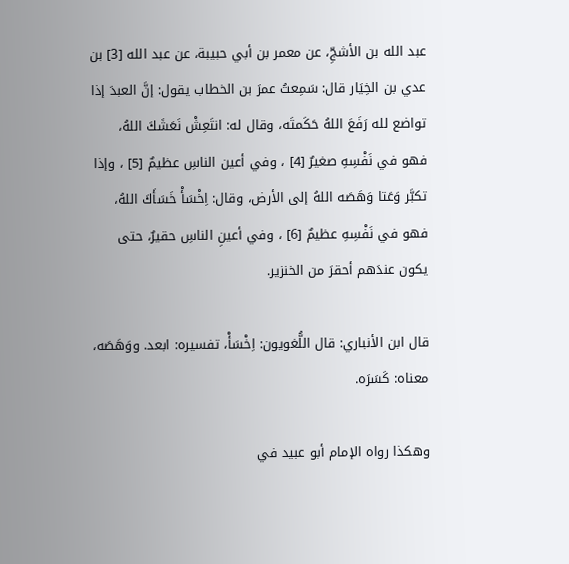عبد الله بن الأشجِّ، عن معمر بن أبي حبيبة، عن عبد الله [3] بن عدي بن الخِيَار قال: سَمِعتُ عمرَ بن الخطاب يقول: إنَّ العبدَ إذا تواضع لله رَفَعَ اللهُ حَكَمتَه، وقال له: انتَعِشْ نَعَشَكَ اللهُ، فهو في نَفْسِهِ صغيرٌ [4] ، وفي أعين الناسِ عظيمٌ [5] ، وإذا تكبَّر وَعَتا وَهَصَه اللهُ إلى الأرض، وقال: اِخْسَأْ خَسَأَكَ اللهُ، فهو في نَفْسِهِ عظيمٌ [6] ، وفي أعينِ الناسِ حقيرٌ، حتى يكون عندَهم أحقرَ من الخنزير.

قال ابن الأنباري: قال اللُّغويون: اِخْسَأْ، تفسيره: ابعد. ووَهَصَه، معناه: كَسَرَه.

وهكذا رواه الإمام أبو عبيد في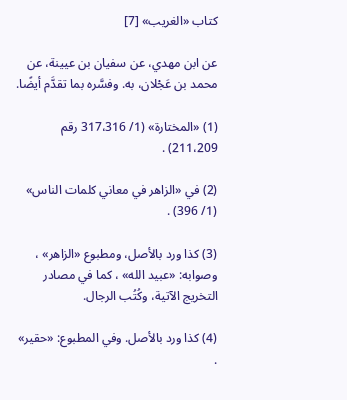كتاب «الغريب» [7]

عن ابن مهدي، عن سفيان بن عيينة، عن محمد بن عَجْلان، به. وفسَّره بما تقدَّم أيضًا.

(1) «المختارة» (1/ 317،316 رقم 211،209) .

(2) في «الزاهر في معاني كلمات الناس» (1/ 396) .

(3) كذا ورد بالأصل، ومطبوع «الزاهر» ، وصوابه: «عبيد الله» ، كما في مصادر التخريج الآتية، وكُتُب الرجال.

(4) كذا ورد بالأصل. وفي المطبوع: «حقير» .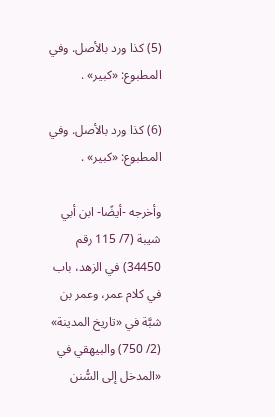(5) كذا ورد بالأصل. وفي المطبوع: «كبير» .

(6) كذا ورد بالأصل. وفي المطبوع: «كبير» .

وأخرجه -أيضًا- ابن أبي شيبة (7/ 115 رقم 34450) في الزهد، باب في كلام عمر، وعمر بن شبَّة في «تاريخ المدينة» (2/ 750) والبيهقي في «المدخل إلى السُّنن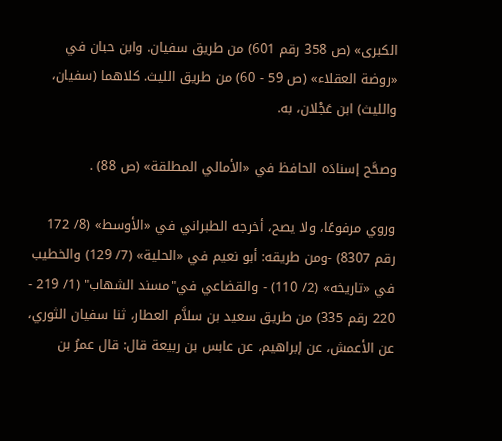الكبرى» (ص 358 رقم 601) من طريق سفيان. وابن حبان في «روضة العقلاء» (ص 59 - 60) من طريق الليث. كلاهما (سفيان، والليث) ابن عَجْلان، به.

وصحَّح إسنادَه الحافظ في «الأمالي المطلقة» (ص 88) .

وروي مرفوعًا، ولا يصح، أخرجه الطبراني في «الأوسط» (8/ 172 رقم 8307) -ومن طريقه: أبو نعيم في «الحلية» (7/ 129) والخطيب في «تاريخه» (2/ 110) - والقضاعي في"مسند الشهاب" (1/ 219 - 220 رقم 335) من طريق سعيد بن سلاَّم العطار، ثنا سفيان الثوري، عن الأعمش، عن إبراهيم، عن عابس بن ربيعة قال: قال عمرُ بن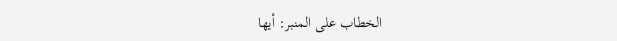الخطاب على المنبر: أيها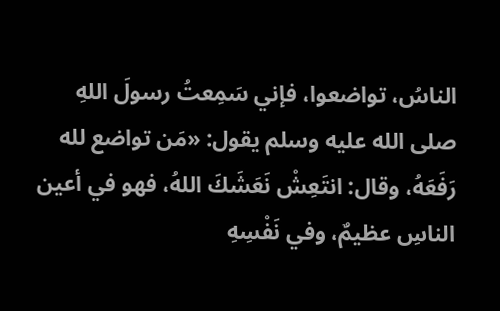الناسُ، تواضعوا، فإني سَمِعتُ رسولَ اللهِ صلى الله عليه وسلم يقول: «مَن تواضع لله رَفَعَهُ، وقال: انتَعِشْ نَعَشَكَ اللهُ، فهو في أعين الناسِ عظيمٌ، وفي نَفْسِهِ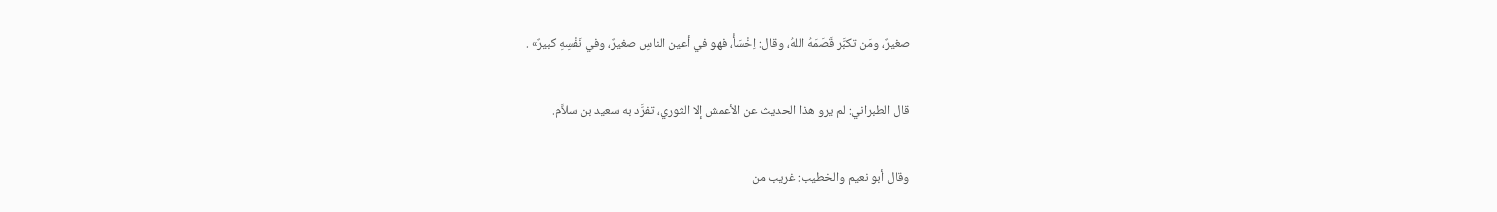صغيرٌ، ومَن تكبَّر قَصَمَهُ اللهُ، وقال: اِخْسَأْ، فهو في أعين الناسِ صغيرٌ، وفي نَفْسِهِ كبيرٌ» .

قال الطبراني: لم يرو هذا الحديث عن الأعمش إلا الثوري، تفرَّد به سعيد بن سلاَّم.

وقال أبو نعيم والخطيب: غريب من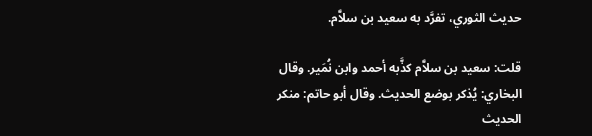حديث الثوري، تفرَّد به سعيد بن سلاَّم.

قلت: سعيد بن سلاَّم كذَّبه أحمد وابن نُمَير. وقال البخاري: يُذكر بوضع الحديث. وقال أبو حاتم: منكر الحديث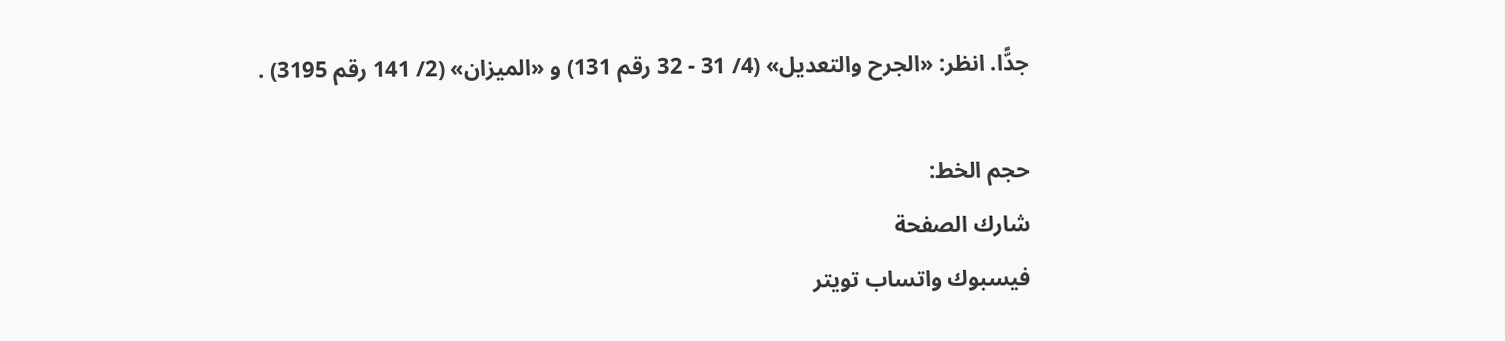جدًّا. انظر: «الجرح والتعديل» (4/ 31 - 32 رقم 131) و «الميزان» (2/ 141 رقم 3195) .

حجم الخط:
شارك الصفحة
فيسبوك واتساب تويتر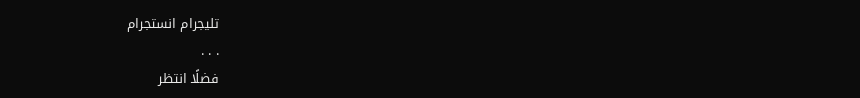تليجرام انستجرام
. . .
فضلًا انتظر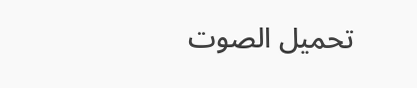تحميل الصوت